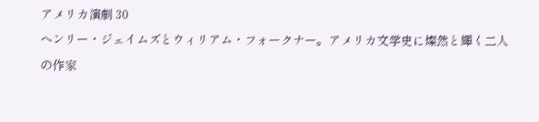アメリカ演劇 30
ヘンリー・ジェイムズとウィリアム・フォークナー。アメリカ文学史に燦然と輝く二人の作家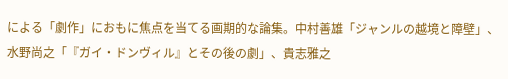による「劇作」におもに焦点を当てる画期的な論集。中村善雄「ジャンルの越境と障壁」、水野尚之「『ガイ・ドンヴィル』とその後の劇」、貴志雅之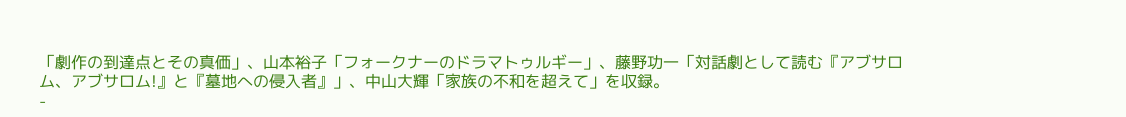「劇作の到達点とその真価」、山本裕子「フォークナーのドラマトゥルギー」、藤野功一「対話劇として読む『アブサロム、アブサロム!』と『墓地への侵入者』」、中山大輝「家族の不和を超えて」を収録。
-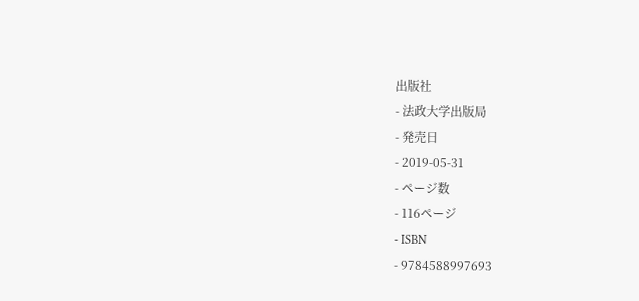出版社
- 法政大学出版局
- 発売日
- 2019-05-31
- ページ数
- 116ページ
- ISBN
- 9784588997693